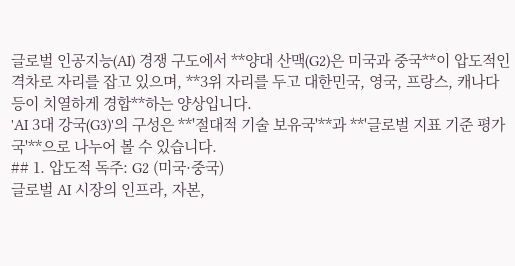글로벌 인공지능(AI) 경쟁 구도에서 **양대 산맥(G2)은 미국과 중국**이 압도적인 격차로 자리를 잡고 있으며, **3위 자리를 두고 대한민국, 영국, 프랑스, 캐나다 등이 치열하게 경합**하는 양상입니다.
'AI 3대 강국(G3)'의 구성은 **'절대적 기술 보유국'**과 **'글로벌 지표 기준 평가국'**으로 나누어 볼 수 있습니다.
## 1. 압도적 독주: G2 (미국·중국)
글로벌 AI 시장의 인프라, 자본,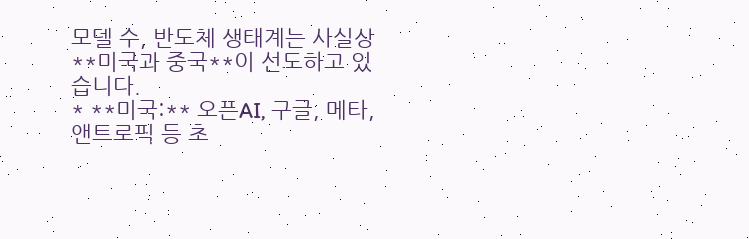모델 수, 반도체 생태계는 사실상 **미국과 중국**이 선도하고 있습니다.
* **미국:** 오픈AI, 구글, 메타, 앤트로픽 등 초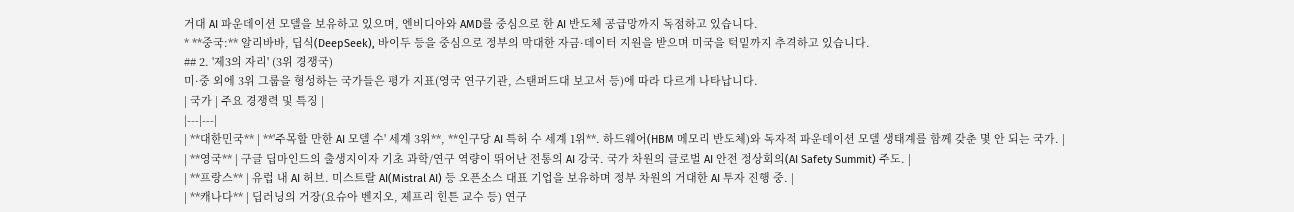거대 AI 파운데이션 모델을 보유하고 있으며, 엔비디아와 AMD를 중심으로 한 AI 반도체 공급망까지 독점하고 있습니다.
* **중국:** 알리바바, 딥식(DeepSeek), 바이두 등을 중심으로 정부의 막대한 자금·데이터 지원을 받으며 미국을 턱밑까지 추격하고 있습니다.
## 2. '제3의 자리' (3위 경쟁국)
미·중 외에 3위 그룹을 형성하는 국가들은 평가 지표(영국 연구기관, 스탠퍼드대 보고서 등)에 따라 다르게 나타납니다.
| 국가 | 주요 경쟁력 및 특징 |
|---|---|
| **대한민국** | **'주목할 만한 AI 모델 수' 세계 3위**, **인구당 AI 특허 수 세계 1위**. 하드웨어(HBM 메모리 반도체)와 독자적 파운데이션 모델 생태계를 함께 갖춘 몇 안 되는 국가. |
| **영국** | 구글 딥마인드의 출생지이자 기초 과학/연구 역량이 뛰어난 전통의 AI 강국. 국가 차원의 글로벌 AI 안전 정상회의(AI Safety Summit) 주도. |
| **프랑스** | 유럽 내 AI 허브. 미스트랄 AI(Mistral AI) 등 오픈소스 대표 기업을 보유하며 정부 차원의 거대한 AI 투자 진행 중. |
| **캐나다** | 딥러닝의 거장(요슈아 벤지오, 제프리 힌튼 교수 등) 연구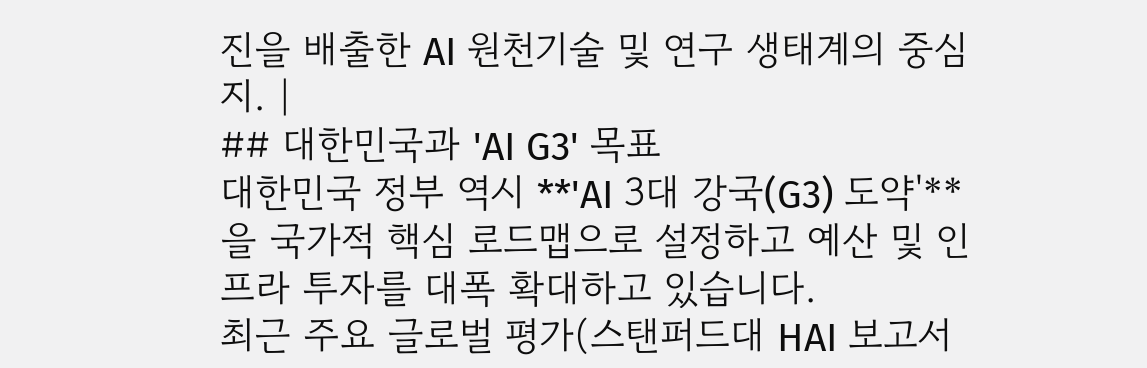진을 배출한 AI 원천기술 및 연구 생태계의 중심지. |
## 대한민국과 'AI G3' 목표
대한민국 정부 역시 **'AI 3대 강국(G3) 도약'**을 국가적 핵심 로드맵으로 설정하고 예산 및 인프라 투자를 대폭 확대하고 있습니다.
최근 주요 글로벌 평가(스탠퍼드대 HAI 보고서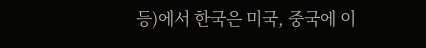등)에서 한국은 미국, 중국에 이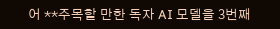어 **주목할 만한 독자 AI 모델을 3번째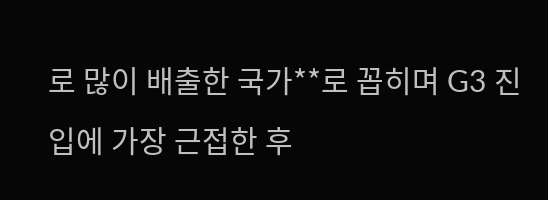로 많이 배출한 국가**로 꼽히며 G3 진입에 가장 근접한 후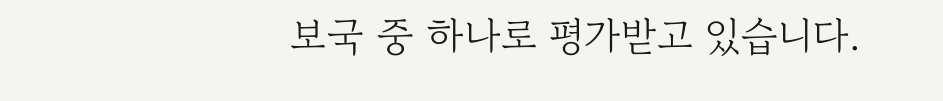보국 중 하나로 평가받고 있습니다.